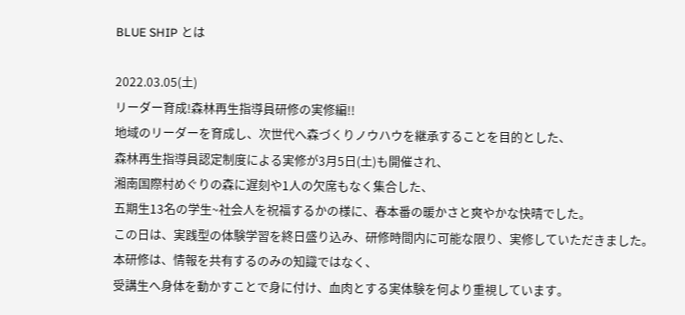BLUE SHIP とは

2022.03.05(土)
リーダー育成!森林再生指導員研修の実修編!!
地域のリーダーを育成し、次世代へ森づくりノウハウを継承することを目的とした、
森林再生指導員認定制度による実修が3月5日(土)も開催され、
湘南国際村めぐりの森に遅刻や1人の欠席もなく集合した、
五期生13名の学生~社会人を祝福するかの様に、春本番の暖かさと爽やかな快晴でした。
この日は、実践型の体験学習を終日盛り込み、研修時間内に可能な限り、実修していただきました。
本研修は、情報を共有するのみの知識ではなく、
受講生へ身体を動かすことで身に付け、血肉とする実体験を何より重視しています。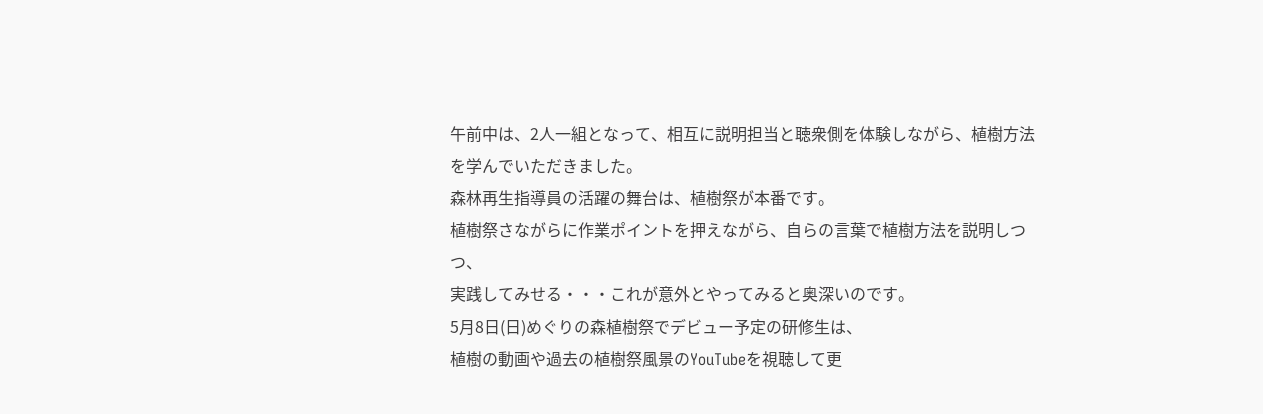午前中は、2人一組となって、相互に説明担当と聴衆側を体験しながら、植樹方法を学んでいただきました。
森林再生指導員の活躍の舞台は、植樹祭が本番です。
植樹祭さながらに作業ポイントを押えながら、自らの言葉で植樹方法を説明しつつ、
実践してみせる・・・これが意外とやってみると奥深いのです。
5月8日(日)めぐりの森植樹祭でデビュー予定の研修生は、
植樹の動画や過去の植樹祭風景のYouTubeを視聴して更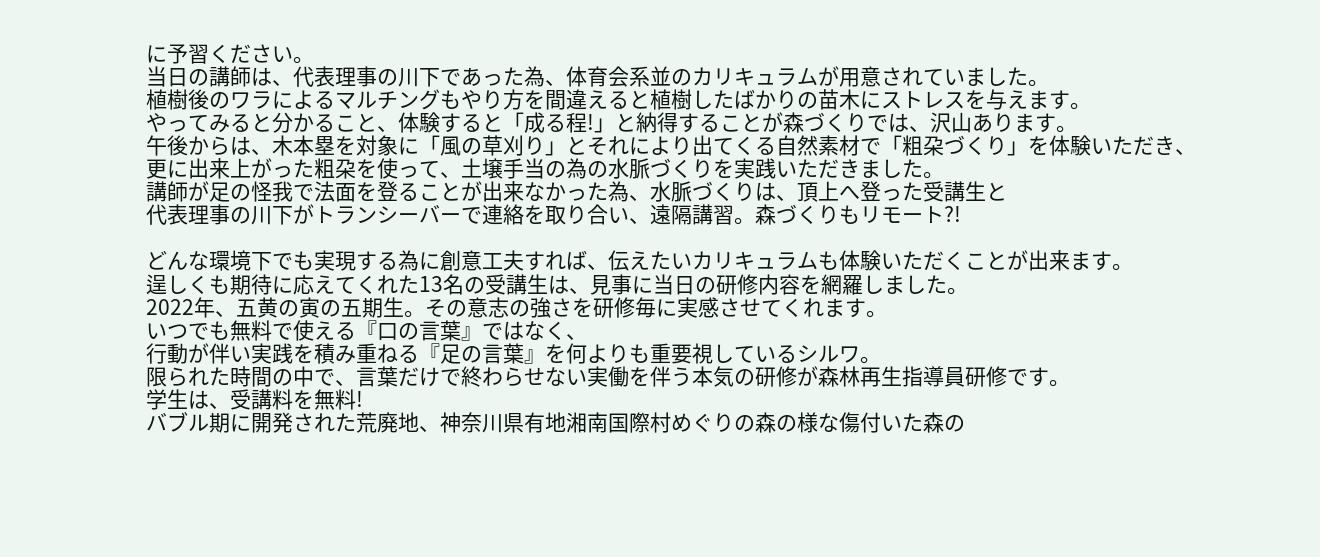に予習ください。
当日の講師は、代表理事の川下であった為、体育会系並のカリキュラムが用意されていました。
植樹後のワラによるマルチングもやり方を間違えると植樹したばかりの苗木にストレスを与えます。
やってみると分かること、体験すると「成る程!」と納得することが森づくりでは、沢山あります。
午後からは、木本塁を対象に「風の草刈り」とそれにより出てくる自然素材で「粗朶づくり」を体験いただき、
更に出来上がった粗朶を使って、土壌手当の為の水脈づくりを実践いただきました。
講師が足の怪我で法面を登ることが出来なかった為、水脈づくりは、頂上へ登った受講生と
代表理事の川下がトランシーバーで連絡を取り合い、遠隔講習。森づくりもリモート?!

どんな環境下でも実現する為に創意工夫すれば、伝えたいカリキュラムも体験いただくことが出来ます。
逞しくも期待に応えてくれた13名の受講生は、見事に当日の研修内容を網羅しました。
2022年、五黄の寅の五期生。その意志の強さを研修毎に実感させてくれます。
いつでも無料で使える『口の言葉』ではなく、
行動が伴い実践を積み重ねる『足の言葉』を何よりも重要視しているシルワ。
限られた時間の中で、言葉だけで終わらせない実働を伴う本気の研修が森林再生指導員研修です。
学生は、受講料を無料!
バブル期に開発された荒廃地、神奈川県有地湘南国際村めぐりの森の様な傷付いた森の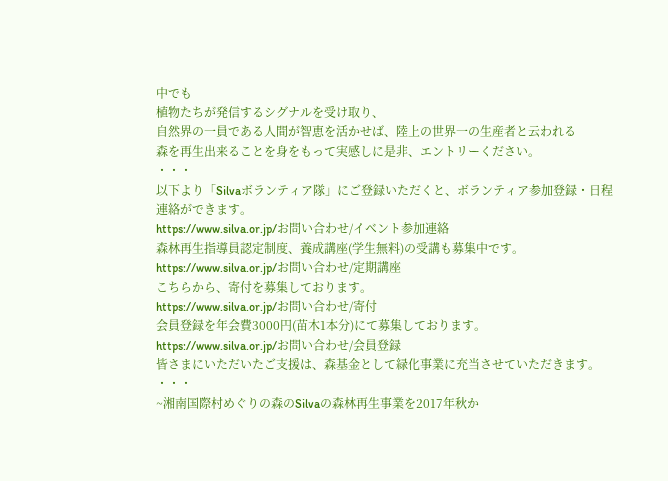中でも
植物たちが発信するシグナルを受け取り、
自然界の一員である人間が智恵を活かせば、陸上の世界一の生産者と云われる
森を再生出来ることを身をもって実感しに是非、エントリーください。
・・・
以下より「Silvaボランティア隊」にご登録いただくと、ボランティア参加登録・日程連絡ができます。
https://www.silva.or.jp/お問い合わせ/イベント参加連絡
森林再生指導員認定制度、養成講座(学生無料)の受講も募集中です。
https://www.silva.or.jp/お問い合わせ/定期講座
こちらから、寄付を募集しております。
https://www.silva.or.jp/お問い合わせ/寄付
会員登録を年会費3000円(苗木1本分)にて募集しております。
https://www.silva.or.jp/お問い合わせ/会員登録
皆さまにいただいたご支援は、森基金として緑化事業に充当させていただきます。
・・・
~湘南国際村めぐりの森のSilvaの森林再生事業を2017年秋か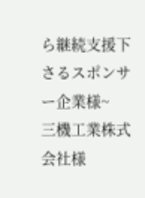ら継続支援下さるスポンサー企業様~
三機工業株式会社様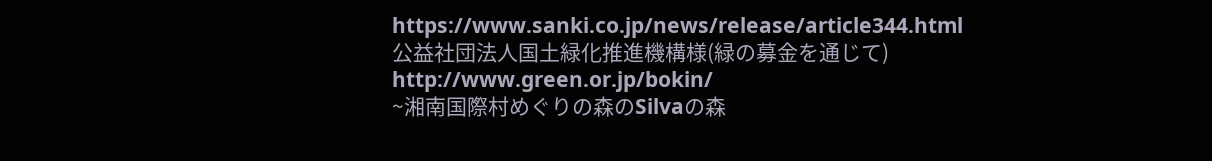https://www.sanki.co.jp/news/release/article344.html
公益社団法人国土緑化推進機構様(緑の募金を通じて)
http://www.green.or.jp/bokin/
~湘南国際村めぐりの森のSilvaの森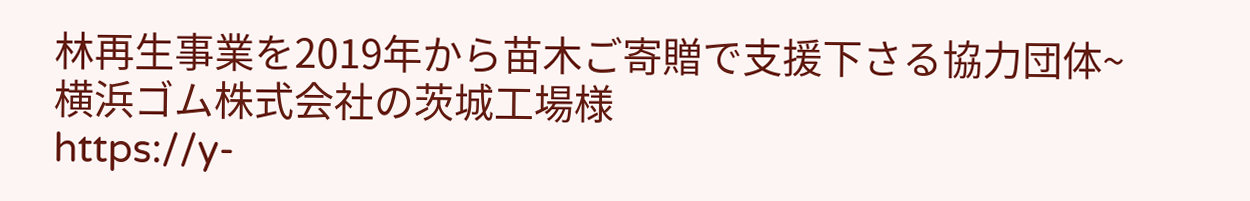林再生事業を2019年から苗木ご寄贈で支援下さる協力団体~
横浜ゴム株式会社の茨城工場様
https://y-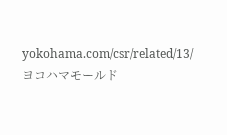yokohama.com/csr/related/13/
ヨコハマモールド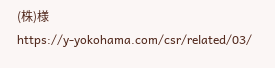(株)様
https://y-yokohama.com/csr/related/03/